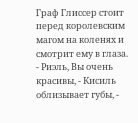Граф Глиссер стоит перед королевским магом на коленях и смотрит ему в глаза.
- Риэль, Вы очень красивы, - Кисиль облизывает губы, -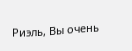Риэль, Вы очень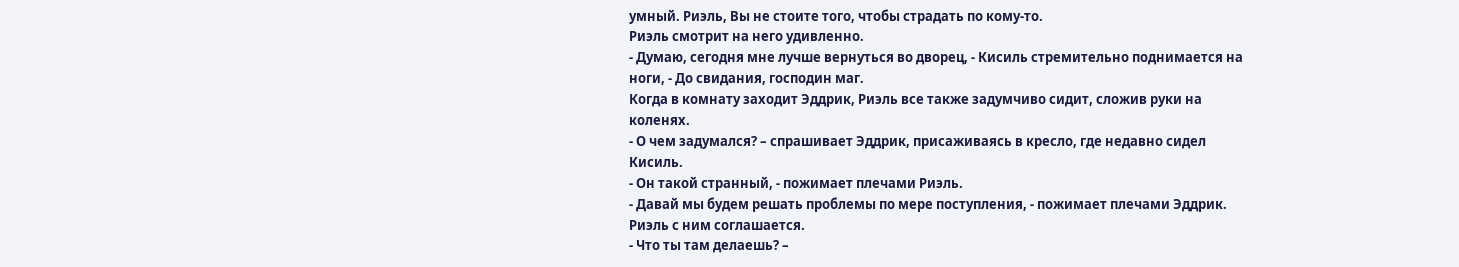умный. Риэль, Вы не стоите того, чтобы страдать по кому-то.
Риэль смотрит на него удивленно.
- Думаю, сегодня мне лучше вернуться во дворец, - Кисиль стремительно поднимается на ноги, - До свидания, господин маг.
Когда в комнату заходит Эддрик, Риэль все также задумчиво сидит, сложив руки на коленях.
- О чем задумался? – спрашивает Эддрик, присаживаясь в кресло, где недавно сидел Кисиль.
- Он такой странный, - пожимает плечами Риэль.
- Давай мы будем решать проблемы по мере поступления, - пожимает плечами Эддрик.
Риэль с ним соглашается.
- Что ты там делаешь? –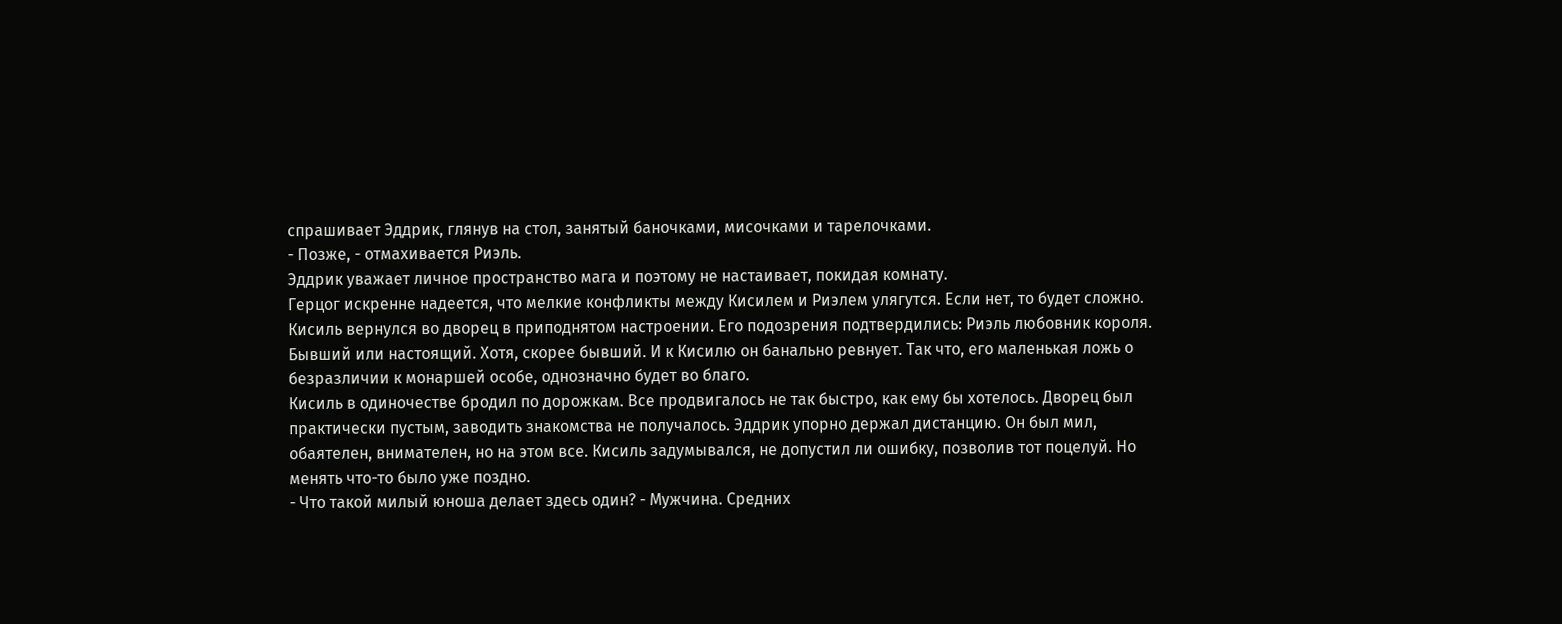спрашивает Эддрик, глянув на стол, занятый баночками, мисочками и тарелочками.
- Позже, - отмахивается Риэль.
Эддрик уважает личное пространство мага и поэтому не настаивает, покидая комнату.
Герцог искренне надеется, что мелкие конфликты между Кисилем и Риэлем улягутся. Если нет, то будет сложно.
Кисиль вернулся во дворец в приподнятом настроении. Его подозрения подтвердились: Риэль любовник короля. Бывший или настоящий. Хотя, скорее бывший. И к Кисилю он банально ревнует. Так что, его маленькая ложь о безразличии к монаршей особе, однозначно будет во благо.
Кисиль в одиночестве бродил по дорожкам. Все продвигалось не так быстро, как ему бы хотелось. Дворец был практически пустым, заводить знакомства не получалось. Эддрик упорно держал дистанцию. Он был мил, обаятелен, внимателен, но на этом все. Кисиль задумывался, не допустил ли ошибку, позволив тот поцелуй. Но менять что-то было уже поздно.
- Что такой милый юноша делает здесь один? - Мужчина. Средних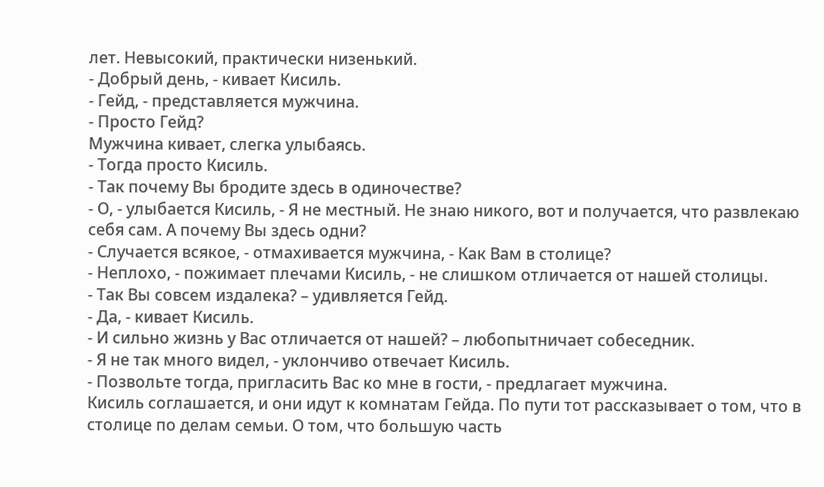лет. Невысокий, практически низенький.
- Добрый день, - кивает Кисиль.
- Гейд, - представляется мужчина.
- Просто Гейд?
Мужчина кивает, слегка улыбаясь.
- Тогда просто Кисиль.
- Так почему Вы бродите здесь в одиночестве?
- О, - улыбается Кисиль, - Я не местный. Не знаю никого, вот и получается, что развлекаю себя сам. А почему Вы здесь одни?
- Случается всякое, - отмахивается мужчина, - Как Вам в столице?
- Неплохо, - пожимает плечами Кисиль, - не слишком отличается от нашей столицы.
- Так Вы совсем издалека? – удивляется Гейд.
- Да, - кивает Кисиль.
- И сильно жизнь у Вас отличается от нашей? – любопытничает собеседник.
- Я не так много видел, - уклончиво отвечает Кисиль.
- Позвольте тогда, пригласить Вас ко мне в гости, - предлагает мужчина.
Кисиль соглашается, и они идут к комнатам Гейда. По пути тот рассказывает о том, что в столице по делам семьи. О том, что большую часть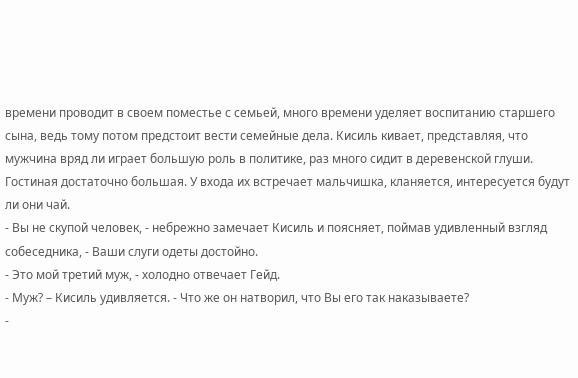времени проводит в своем поместье с семьей, много времени уделяет воспитанию старшего сына, ведь тому потом предстоит вести семейные дела. Кисиль кивает, представляя, что мужчина вряд ли играет большую роль в политике, раз много сидит в деревенской глуши.
Гостиная достаточно большая. У входа их встречает мальчишка, кланяется, интересуется будут ли они чай.
- Вы не скупой человек, - небрежно замечает Кисиль и поясняет, поймав удивленный взгляд собеседника, - Ваши слуги одеты достойно.
- Это мой третий муж, - холодно отвечает Гейд.
- Муж? – Кисиль удивляется. - Что же он натворил, что Вы его так наказываете?
-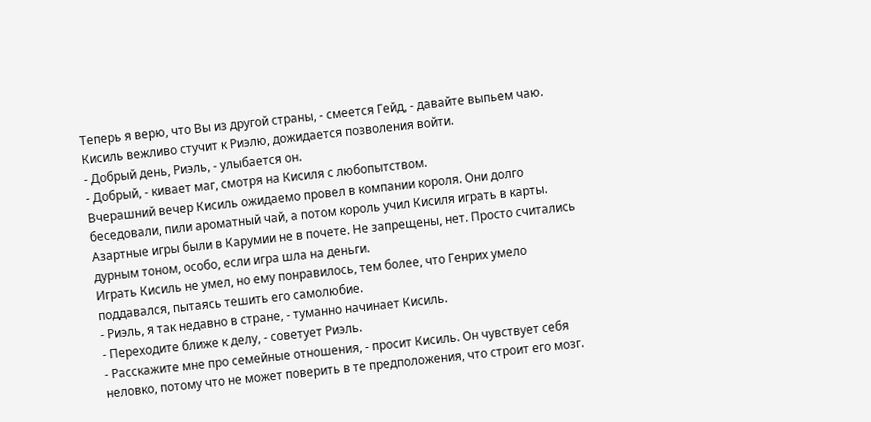Теперь я верю, что Вы из другой страны, - смеется Гейд, - давайте выпьем чаю.
Кисиль вежливо стучит к Риэлю, дожидается позволения войти.
- Добрый день, Риэль, - улыбается он.
- Добрый, - кивает маг, смотря на Кисиля с любопытством.
Вчерашний вечер Кисиль ожидаемо провел в компании короля. Они долго беседовали, пили ароматный чай, а потом король учил Кисиля играть в карты.
Азартные игры были в Карумии не в почете. Не запрещены, нет. Просто считались дурным тоном, особо, если игра шла на деньги.
Играть Кисиль не умел, но ему понравилось, тем более, что Генрих умело поддавался, пытаясь тешить его самолюбие.
- Риэль, я так недавно в стране, - туманно начинает Кисиль.
- Переходите ближе к делу, - советует Риэль.
- Расскажите мне про семейные отношения, - просит Кисиль. Он чувствует себя неловко, потому что не может поверить в те предположения, что строит его мозг.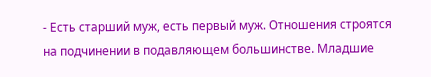- Есть старший муж, есть первый муж. Отношения строятся на подчинении в подавляющем большинстве. Младшие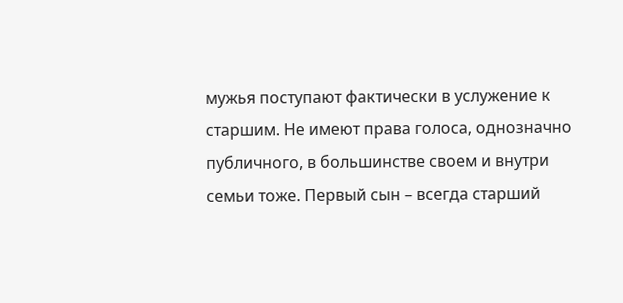мужья поступают фактически в услужение к старшим. Не имеют права голоса, однозначно публичного, в большинстве своем и внутри семьи тоже. Первый сын – всегда старший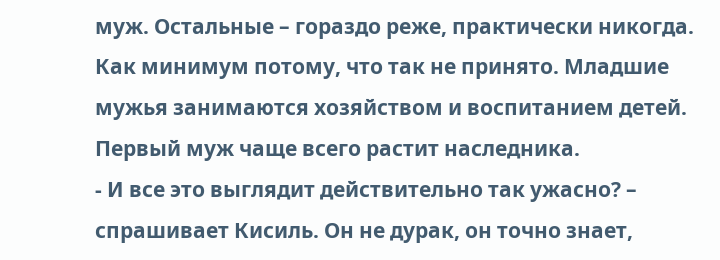муж. Остальные – гораздо реже, практически никогда. Как минимум потому, что так не принято. Младшие мужья занимаются хозяйством и воспитанием детей. Первый муж чаще всего растит наследника.
- И все это выглядит действительно так ужасно? – спрашивает Кисиль. Он не дурак, он точно знает,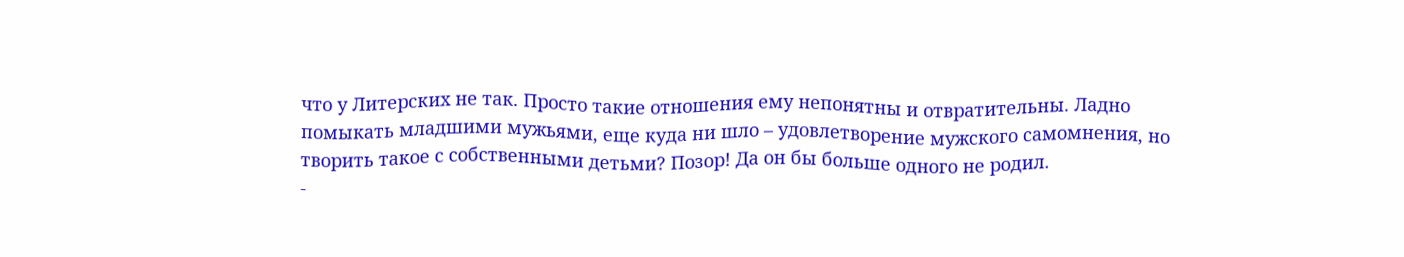что у Литерских не так. Просто такие отношения ему непонятны и отвратительны. Ладно помыкать младшими мужьями, еще куда ни шло – удовлетворение мужского самомнения, но творить такое с собственными детьми? Позор! Да он бы больше одного не родил.
-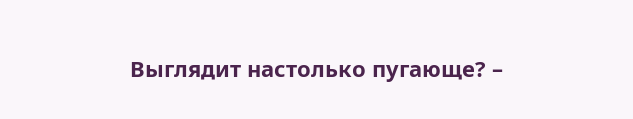Выглядит настолько пугающе? –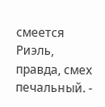смеется Риэль, правда, смех печальный. -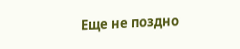Еще не поздно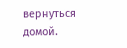вернуться домой.